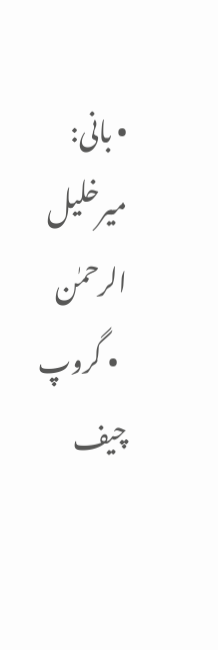• بانی: میرخلیل الرحمٰن
  • گروپ چیف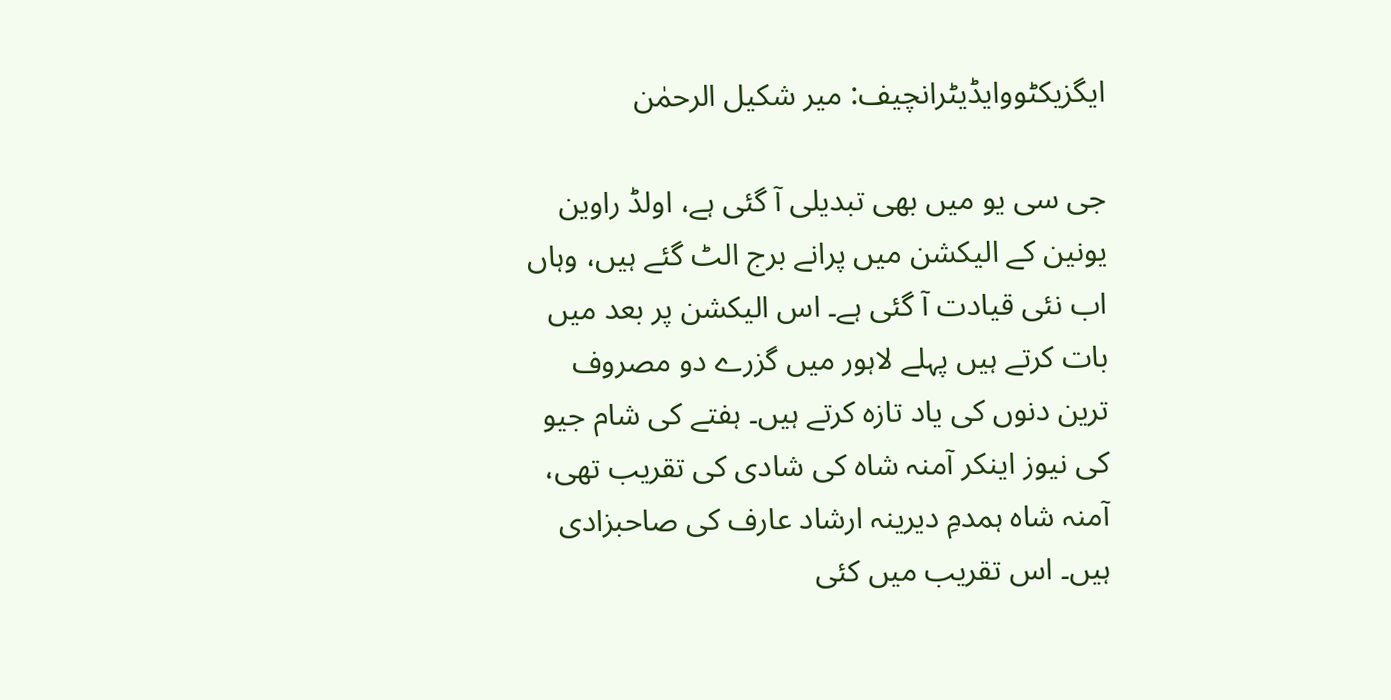ایگزیکٹووایڈیٹرانچیف: میر شکیل الرحمٰن

جی سی یو میں بھی تبدیلی آ گئی ہے، اولڈ راوین یونین کے الیکشن میں پرانے برج الٹ گئے ہیں، وہاں اب نئی قیادت آ گئی ہے۔ اس الیکشن پر بعد میں بات کرتے ہیں پہلے لاہور میں گزرے دو مصروف ترین دنوں کی یاد تازہ کرتے ہیں۔ ہفتے کی شام جیو کی نیوز اینکر آمنہ شاہ کی شادی کی تقریب تھی، آمنہ شاہ ہمدمِ دیرینہ ارشاد عارف کی صاحبزادی ہیں۔ اس تقریب میں کئی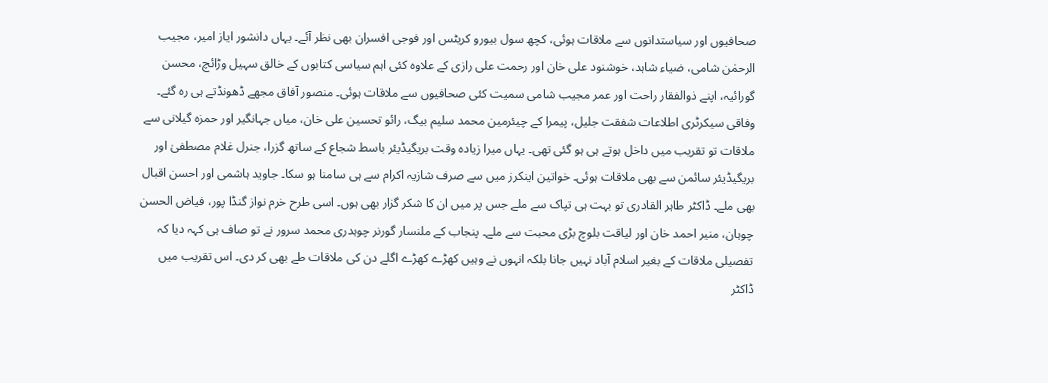صحافیوں اور سیاستدانوں سے ملاقات ہوئی، کچھ سول بیورو کریٹس اور فوجی افسران بھی نظر آئے۔ یہاں دانشور ایاز امیر، مجیب الرحمٰن شامی، ضیاء شاہد، خوشنود علی خان اور رحمت علی رازی کے علاوہ کئی اہم سیاسی کتابوں کے خالق سہیل وڑائچ، محسن گورائیہ، اپنے ذوالفقار راحت اور عمر مجیب شامی سمیت کئی صحافیوں سے ملاقات ہوئی۔ منصور آفاق مجھے ڈھونڈتے ہی رہ گئے۔ وفاقی سیکرٹری اطلاعات شفقت جلیل، پیمرا کے چیئرمین محمد سلیم بیگ، رائو تحسین علی خان، میاں جہانگیر اور حمزہ گیلانی سے ملاقات تو تقریب میں داخل ہوتے ہی ہو گئی تھی۔ یہاں میرا زیادہ وقت بریگیڈیئر باسط شجاع کے ساتھ گزرا، جنرل غلام مصطفیٰ اور بریگیڈیئر سائمن سے بھی ملاقات ہوئی۔ خواتین اینکرز میں سے صرف شازیہ اکرام سے ہی سامنا ہو سکا۔ جاوید ہاشمی اور احسن اقبال بھی ملے۔ ڈاکٹر طاہر القادری تو بہت ہی تپاک سے ملے جس پر میں ان کا شکر گزار بھی ہوں۔ اسی طرح خرم نواز گنڈا پور، فیاض الحسن چوہان، منیر احمد خان اور لیاقت بلوچ بڑی محبت سے ملے۔ پنجاب کے ملنسار گورنر چوہدری محمد سرور نے تو صاف ہی کہہ دیا کہ تفصیلی ملاقات کے بغیر اسلام آباد نہیں جانا بلکہ انہوں نے وہیں کھڑے کھڑے اگلے دن کی ملاقات طے بھی کر دی۔ اس تقریب میں ڈاکٹر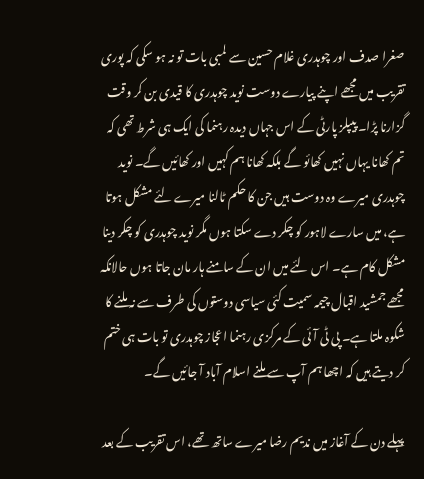صغرا صدف اور چوہدری غلام حسین سے لمبی بات تو نہ ہو سکی کہ پوری تقریب میں مجھے اپنے پیارے دوست نوید چوہدری کا قیدی بن کر وقت گزارنا پڑا۔ پیپلز پارٹی کے اس جہاں دیدہ رہنما کی ایک ہی شرط تھی کہ تم کھانا یہاں نہیں کھائو گے بلکہ کھانا ہم کہیں اور کھائیں گے۔ نوید چوہدری میرے وہ دوست ہیں جن کا حکم ٹالنا میرے لئے مشکل ہوتا ہے، میں سارے لاہور کو چکر دے سکتا ہوں مگر نوید چوہدری کو چکر دینا مشکل کام ہے۔ اس لئے میں ان کے سامنے ہار مان جاتا ہوں حالانکہ مجھے جمشید اقبال چیمہ سمیت کئی سیاسی دوستوں کی طرف سے نہ ملنے کا شکوہ ملتا ہے۔ پی ٹی آئی کے مرکزی رہنما اعجاز چوہدری تو بات ہی ختم کر دیتے ہیں کہ اچھا ہم آپ سے ملنے اسلام آباد آ جائیں گے۔

پہلے دن کے آغاز میں ندیم رضا میرے ساتھ تھے، اس تقریب کے بعد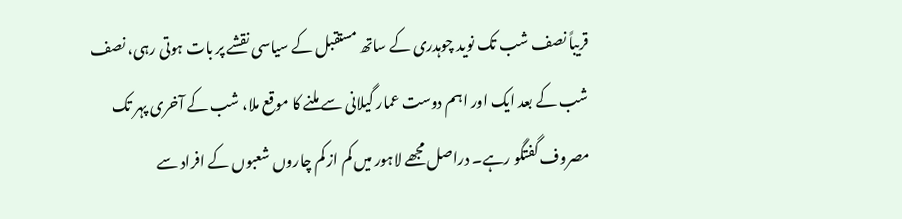قریباً نصف شب تک نوید چوہدری کے ساتھ مستقبل کے سیاسی نقشے پر بات ہوتی رہی، نصف شب کے بعد ایک اور اہم دوست عمار گیلانی سے ملنے کا موقع ملا، شب کے آخری پہر تک مصروف گفتگو رہے۔ دراصل مجھے لاہور میں کم از کم چاروں شعبوں کے افراد سے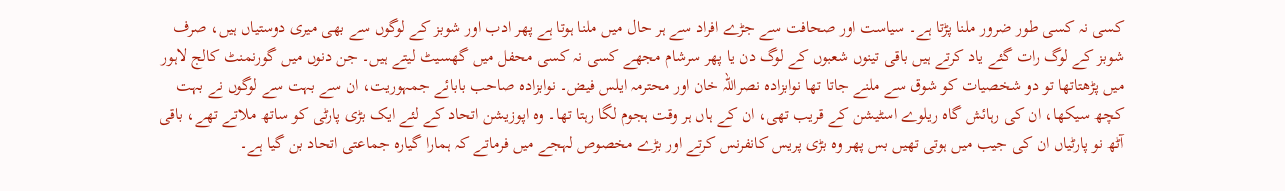کسی نہ کسی طور ضرور ملنا پڑتا ہے۔ سیاست اور صحافت سے جڑے افراد سے ہر حال میں ملنا ہوتا ہے پھر ادب اور شوبز کے لوگوں سے بھی میری دوستیاں ہیں، صرف شوبز کے لوگ رات گئے یاد کرتے ہیں باقی تینوں شعبوں کے لوگ دن یا پھر سرشام مجھے کسی نہ کسی محفل میں گھسیٹ لیتے ہیں۔ جن دنوں میں گورنمنٹ کالج لاہور میں پڑھتاتھا تو دو شخصیات کو شوق سے ملنے جاتا تھا نوابزادہ نصراللہ خان اور محترمہ ایلس فیض۔ نوابزادہ صاحب بابائے جمہوریت، ان سے بہت سے لوگوں نے بہت کچھ سیکھا، ان کی رہائش گاہ ریلوے اسٹیشن کے قریب تھی، ان کے ہاں ہر وقت ہجوم لگا رہتا تھا۔ وہ اپوزیشن اتحاد کے لئے ایک بڑی پارٹی کو ساتھ ملاتے تھے، باقی آٹھ نو پارٹیاں ان کی جیب میں ہوتی تھیں بس پھر وہ بڑی پریس کانفرنس کرتے اور بڑے مخصوص لہجے میں فرماتے کہ ہمارا گیارہ جماعتی اتحاد بن گیا ہے۔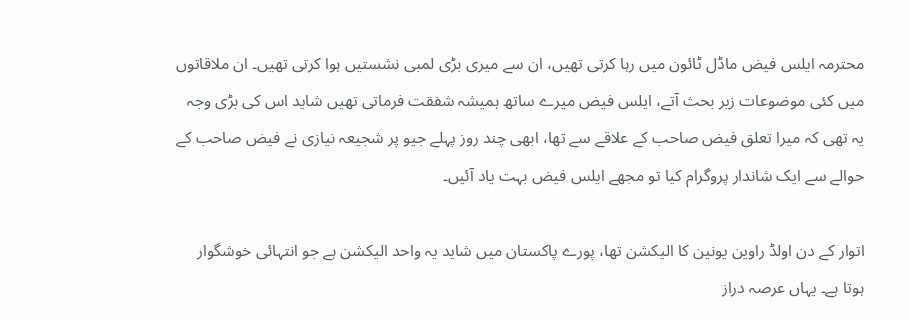محترمہ ایلس فیض ماڈل ٹائون میں رہا کرتی تھیں، ان سے میری بڑی لمبی نشستیں ہوا کرتی تھیں۔ ان ملاقاتوں میں کئی موضوعات زیر بحث آتے، ایلس فیض میرے ساتھ ہمیشہ شفقت فرماتی تھیں شاید اس کی بڑی وجہ یہ تھی کہ میرا تعلق فیض صاحب کے علاقے سے تھا، ابھی چند روز پہلے جیو پر شجیعہ نیازی نے فیض صاحب کے حوالے سے ایک شاندار پروگرام کیا تو مجھے ایلس فیض بہت یاد آئیں۔

اتوار کے دن اولڈ راوین یونین کا الیکشن تھا، پورے پاکستان میں شاید یہ واحد الیکشن ہے جو انتہائی خوشگوار ہوتا ہے۔ یہاں عرصہ دراز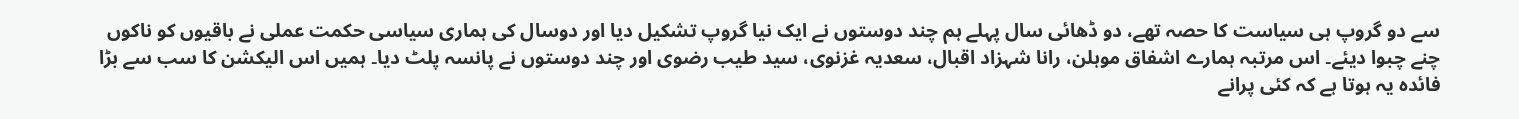سے دو گروپ ہی سیاست کا حصہ تھے، دو ڈھائی سال پہلے ہم چند دوستوں نے ایک نیا گروپ تشکیل دیا اور دوسال کی ہماری سیاسی حکمت عملی نے باقیوں کو ناکوں چنے چبوا دیئے۔ اس مرتبہ ہمارے اشفاق موہلن، رانا شہزاد اقبال، سعدیہ غزنوی، سید طیب رضوی اور چند دوستوں نے پانسہ پلٹ دیا۔ ہمیں اس الیکشن کا سب سے بڑا فائدہ یہ ہوتا ہے کہ کئی پرانے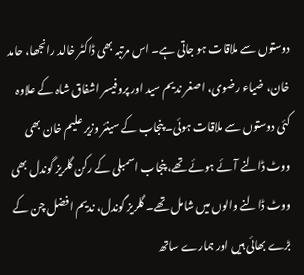دوستوں سے ملاقات ہو جاتی ہے۔ اس مرتبہ بھی ڈاکٹر خالد رانجھا، حامد خان، ضیاء رضوی، اصغر ندیم سید اور پروفیسر اشفاق شاہ کے علاوہ کئی دوستوں سے ملاقات ہوئی۔ پنجاب کے سینئر وزیر علیم خان بھی ووٹ ڈالنے آئے ہوئے تھے، پنجاب اسمبلی کے رکن گلریز گوندل بھی ووٹ ڈالنے والوں میں شامل تھے۔ گلریز گوندل، ندیم افضل چن کے بڑے بھائی ہیں اور ہمارے ساتھ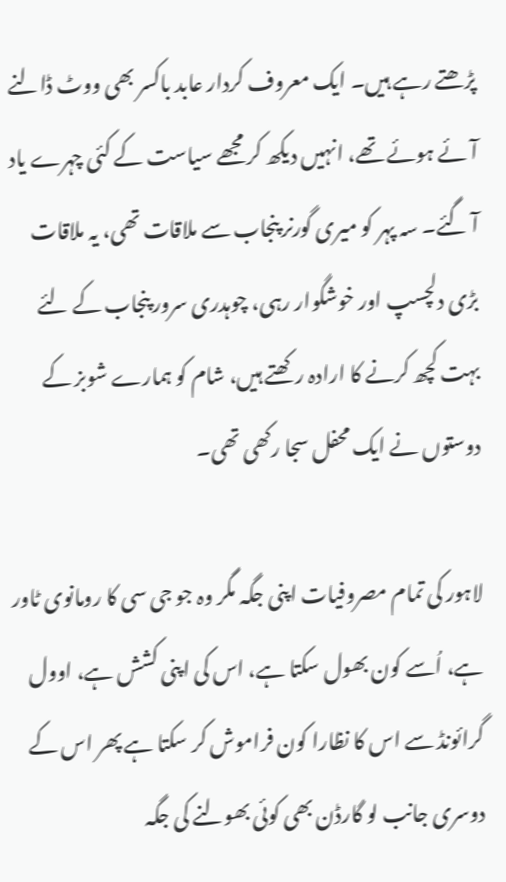پڑھتے رہے ہیں۔ ایک معروف کردار عابد باکسر بھی ووٹ ڈالنے آئے ہوئے تھے، انہیں دیکھ کر مجھے سیاست کے کئی چہرے یاد آ گئے۔ سہ پہر کو میری گورنر پنجاب سے ملاقات تھی، یہ ملاقات بڑی دلچسپ اور خوشگوار رہی، چوہدری سرور پنجاب کے لئے بہت کچھ کرنے کا ارادہ رکھتے ہیں، شام کو ہمارے شوبز کے دوستوں نے ایک محفل سجا رکھی تھی۔

لاہور کی تمام مصروفیات اپنی جگہ مگر وہ جو جی سی کا رومانوی ٹاور ہے، اُسے کون بھول سکتا ہے، اس کی اپنی کشش ہے، اوول گرائونڈ سے اس کا نظارا کون فراموش کر سکتا ہے پھر اس کے دوسری جانب لو گارڈن بھی کوئی بھولنے کی جگہ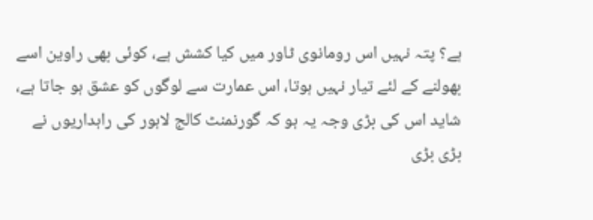ہے؟ پتہ نہیں اس رومانوی ٹاور میں کیا کشش ہے، کوئی بھی راوین اسے بھولنے کے لئے تیار نہیں ہوتا، اس عمارت سے لوگوں کو عشق ہو جاتا ہے، شاید اس کی بڑی وجہ یہ ہو کہ گورنمنٹ کالج لاہور کی راہداریوں نے بڑی بڑی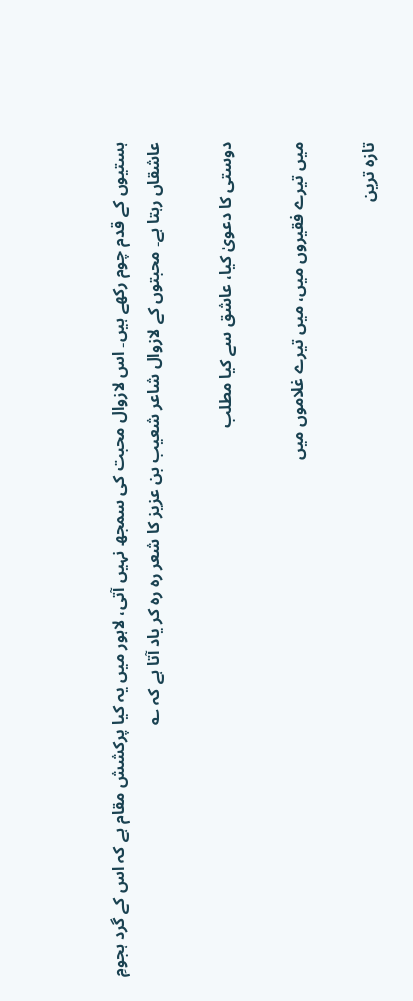ہستیوں کے قدم چوم رکھے ہیں۔ اس لازوال محبت کی سمجھ نہیں آتی، لاہور میں یہ کیا پرکشش مقام ہے کہ اس کے گرد ہجومِ عاشقاں رہتا ہے۔ محبتوں کے لازوال شاعر شعیب بن عزیز کا شعر رہ رہ کر یاد آتا ہے کہ ؎

دوستی کا دعویٰ کیا، عاشق سے کیا مطلب

میں تیرے فقیروں میں، میں تیرے غلاموں میں

تازہ ترین